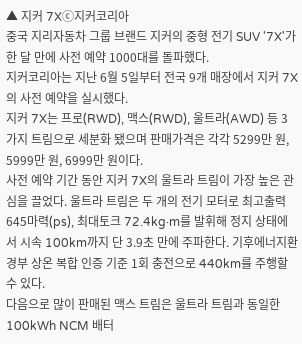▲ 지커 7Xⓒ지커코리아
중국 지리자동차 그룹 브랜드 지커의 중형 전기 SUV '7X'가 한 달 만에 사전 예약 1000대를 돌파했다.
지커코리아는 지난 6월 5일부터 전국 9개 매장에서 지커 7X의 사전 예약을 실시했다.
지커 7X는 프로(RWD), 맥스(RWD), 울트라(AWD) 등 3가지 트림으로 세분화 됐으며 판매가격은 각각 5299만 원, 5999만 원, 6999만 원이다.
사전 예약 기간 동안 지커 7X의 울트라 트림이 가장 높은 관심을 끌었다. 울트라 트림은 두 개의 전기 모터로 최고출력 645마력(ps), 최대토크 72.4kg·m를 발휘해 정지 상태에서 시속 100km까지 단 3.9초 만에 주파한다. 기후에너지환경부 상온 복합 인증 기준 1회 충전으로 440km를 주행할 수 있다.
다음으로 많이 판매된 맥스 트림은 울트라 트림과 동일한 100kWh NCM 배터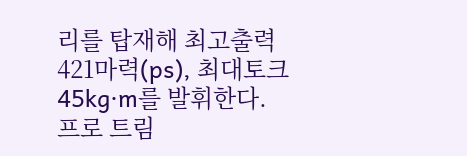리를 탑재해 최고출력 421마력(ps), 최대토크 45kg·m를 발휘한다.
프로 트림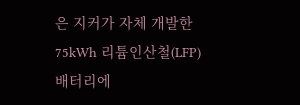은 지커가 자체 개발한 75kWh 리튬인산철(LFP) 배터리에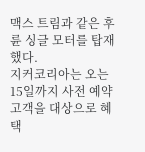맥스 트림과 같은 후륜 싱글 모터를 탑재했다.
지커코리아는 오는 15일까지 사전 예약 고객을 대상으로 혜택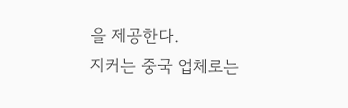을 제공한다.
지커는 중국 업체로는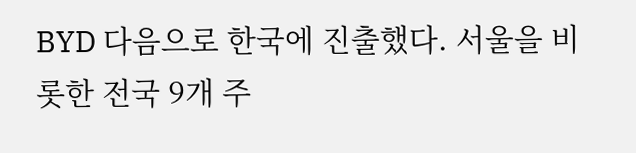BYD 다음으로 한국에 진출했다. 서울을 비롯한 전국 9개 주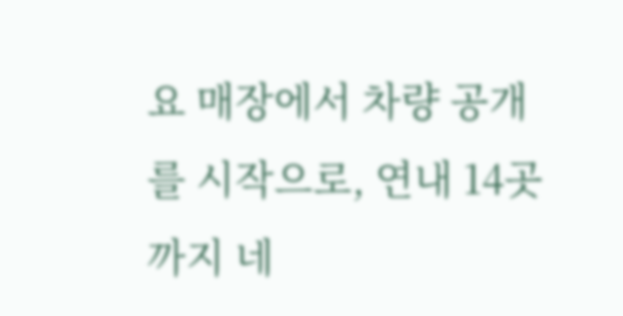요 매장에서 차량 공개를 시작으로, 연내 14곳까지 네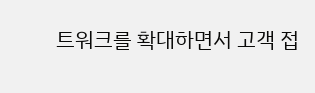트워크를 확대하면서 고객 접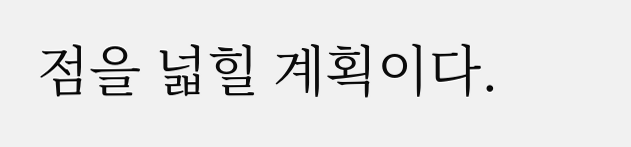점을 넓힐 계획이다.